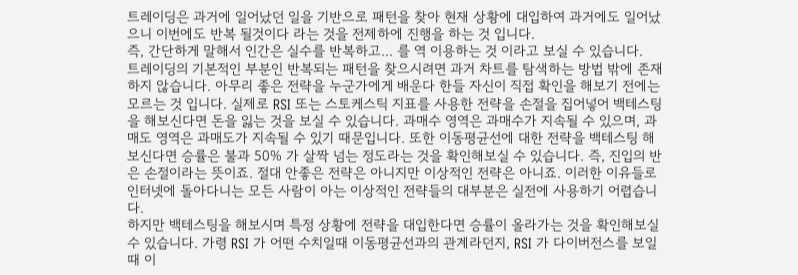트레이딩은 과거에 일어났던 일을 기반으로 패턴을 찾아 현재 상황에 대입하여 과거에도 일어났으니 이번에도 반복 될것이다 라는 것을 전제하에 진행을 하는 것 입니다.
즉, 간단하게 말해서 인간은 실수를 반복하고... 를 역 이용하는 것 이라고 보실 수 있습니다.
트레이딩의 기본적인 부분인 반복되는 패턴을 찾으시려면 과거 차트를 탐색하는 방법 밖에 존재하지 않습니다. 아무리 좋은 전략을 누군가에게 배운다 한들 자신이 직접 확인을 해보기 전에는 모르는 것 입니다. 실제로 RSI 또는 스토케스틱 지표를 사용한 전략을 손절을 집어넣어 백테스팅을 해보신다면 돈을 잃는 것을 보실 수 있습니다. 과매수 영역은 과매수가 지속될 수 있으며, 과매도 영역은 과매도가 지속될 수 있기 때문입니다. 또한 이동평균선에 대한 전략을 백테스팅 해보신다면 승률은 불과 50% 가 살짝 넘는 정도라는 것을 확인해보실 수 있습니다. 즉, 진입의 반은 손절이라는 뜻이죠. 절대 안좋은 전략은 아니지만 이상적인 전략은 아니죠. 이러한 이유들로 인터넷에 돌아다니는 모든 사람이 아는 이상적인 전략들의 대부분은 실전에 사용하기 어렵습니다.
하지만 백테스팅을 해보시며 특정 상황에 전략을 대입한다면 승률이 올라가는 것을 확인해보실 수 있습니다. 가령 RSI 가 어떤 수치일때 이동평균선과의 관계라던지, RSI 가 다이버전스를 보일때 이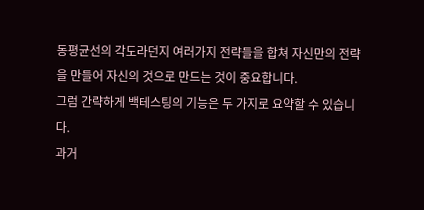동평균선의 각도라던지 여러가지 전략들을 합쳐 자신만의 전략을 만들어 자신의 것으로 만드는 것이 중요합니다.
그럼 간략하게 백테스팅의 기능은 두 가지로 요약할 수 있습니다.
과거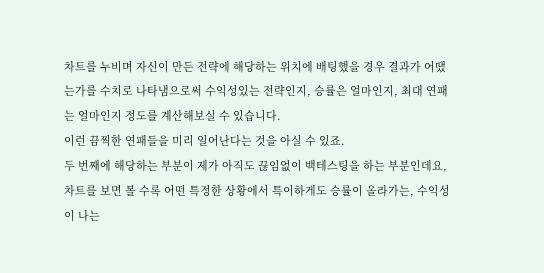차트를 누비며 자신이 만든 전략에 해당하는 위치에 배팅했을 경우 결과가 어땠는가를 수치로 나타냄으로써 수익성있는 전략인지, 승률은 얼마인지, 최대 연패는 얼마인지 정도를 계산해보실 수 있습니다.
이런 끔찍한 연패들을 미리 일어난다는 것을 아실 수 있죠.
두 번째에 해당하는 부분이 제가 아직도 끊임없이 백테스팅을 하는 부분인데요, 차트를 보면 볼 수록 어떤 특정한 상황에서 특이하게도 승률이 올라가는, 수익성이 나는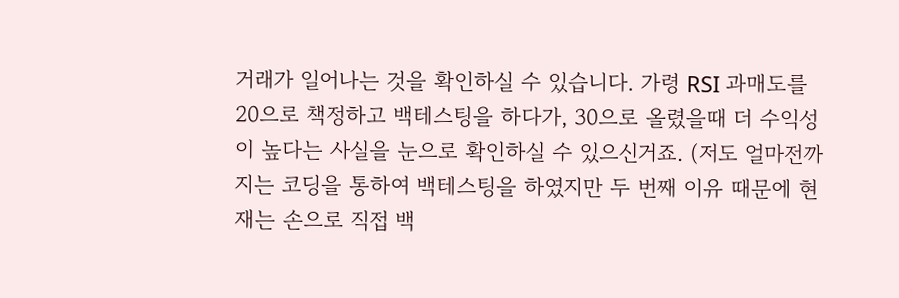거래가 일어나는 것을 확인하실 수 있습니다. 가령 RSI 과매도를 20으로 책정하고 백테스팅을 하다가, 30으로 올렸을때 더 수익성이 높다는 사실을 눈으로 확인하실 수 있으신거죠. (저도 얼마전까지는 코딩을 통하여 백테스팅을 하였지만 두 번째 이유 때문에 현재는 손으로 직접 백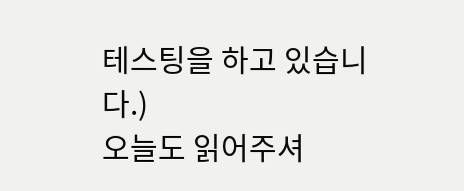테스팅을 하고 있습니다.)
오늘도 읽어주셔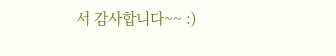서 감사합니다~~ :)